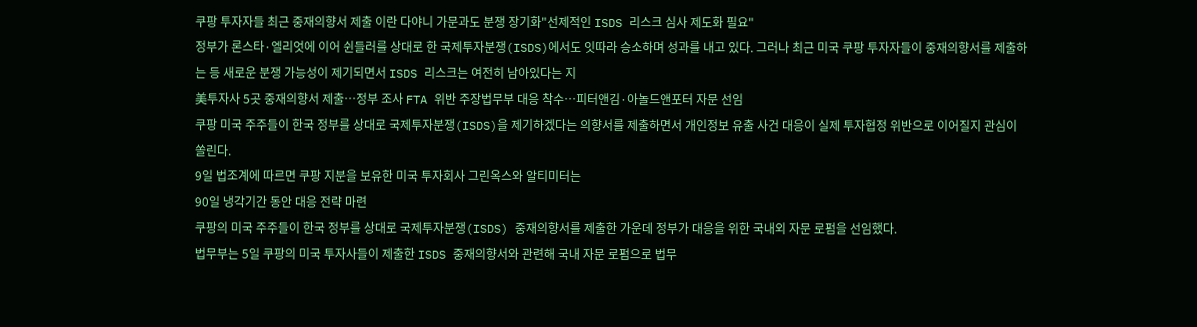쿠팡 투자자들 최근 중재의향서 제출 이란 다야니 가문과도 분쟁 장기화"선제적인 ISDS 리스크 심사 제도화 필요"
정부가 론스타·엘리엇에 이어 쉰들러를 상대로 한 국제투자분쟁(ISDS)에서도 잇따라 승소하며 성과를 내고 있다. 그러나 최근 미국 쿠팡 투자자들이 중재의향서를 제출하는 등 새로운 분쟁 가능성이 제기되면서 ISDS 리스크는 여전히 남아있다는 지
美투자사 5곳 중재의향서 제출…정부 조사 FTA 위반 주장법무부 대응 착수…피터앤김·아놀드앤포터 자문 선임
쿠팡 미국 주주들이 한국 정부를 상대로 국제투자분쟁(ISDS)을 제기하겠다는 의향서를 제출하면서 개인정보 유출 사건 대응이 실제 투자협정 위반으로 이어질지 관심이 쏠린다.
9일 법조계에 따르면 쿠팡 지분을 보유한 미국 투자회사 그린옥스와 알티미터는
90일 냉각기간 동안 대응 전략 마련
쿠팡의 미국 주주들이 한국 정부를 상대로 국제투자분쟁(ISDS) 중재의향서를 제출한 가운데 정부가 대응을 위한 국내외 자문 로펌을 선임했다.
법무부는 5일 쿠팡의 미국 투자사들이 제출한 ISDS 중재의향서와 관련해 국내 자문 로펌으로 법무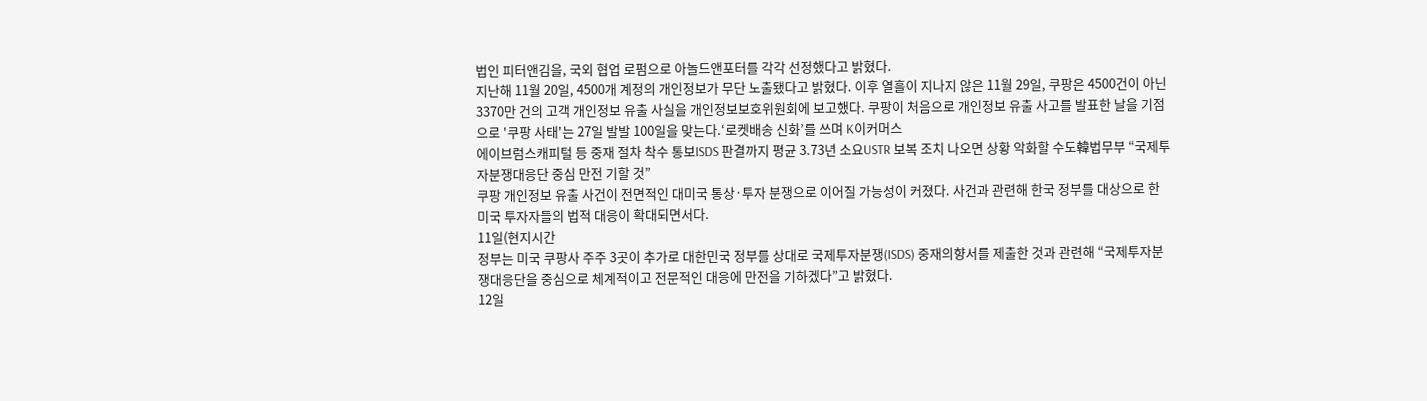법인 피터앤김을, 국외 협업 로펌으로 아놀드앤포터를 각각 선정했다고 밝혔다.
지난해 11월 20일, 4500개 계정의 개인정보가 무단 노출됐다고 밝혔다. 이후 열흘이 지나지 않은 11월 29일, 쿠팡은 4500건이 아닌 3370만 건의 고객 개인정보 유출 사실을 개인정보보호위원회에 보고했다. 쿠팡이 처음으로 개인정보 유출 사고를 발표한 날을 기점으로 '쿠팡 사태'는 27일 발발 100일을 맞는다.‘로켓배송 신화’를 쓰며 K이커머스
에이브럼스캐피털 등 중재 절차 착수 통보ISDS 판결까지 평균 3.73년 소요USTR 보복 조치 나오면 상황 악화할 수도韓법무부 “국제투자분쟁대응단 중심 만전 기할 것”
쿠팡 개인정보 유출 사건이 전면적인 대미국 통상·투자 분쟁으로 이어질 가능성이 커졌다. 사건과 관련해 한국 정부를 대상으로 한 미국 투자자들의 법적 대응이 확대되면서다.
11일(현지시간
정부는 미국 쿠팡사 주주 3곳이 추가로 대한민국 정부를 상대로 국제투자분쟁(ISDS) 중재의향서를 제출한 것과 관련해 “국제투자분쟁대응단을 중심으로 체계적이고 전문적인 대응에 만전을 기하겠다”고 밝혔다.
12일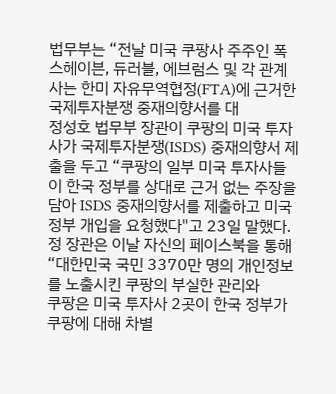법무부는 “전날 미국 쿠팡사 주주인 폭스헤이븐, 듀러블, 에브럼스 및 각 관계사는 한미 자유무역협정(FTA)에 근거한 국제투자분쟁 중재의향서를 대
정성호 법무부 장관이 쿠팡의 미국 투자사가 국제투자분쟁(ISDS) 중재의향서 제출을 두고 “쿠팡의 일부 미국 투자사들이 한국 정부를 상대로 근거 없는 주장을 담아 ISDS 중재의향서를 제출하고 미국 정부 개입을 요청했다"고 23일 말했다.
정 장관은 이날 자신의 페이스북을 통해 “대한민국 국민 3370만 명의 개인정보를 노출시킨 쿠팡의 부실한 관리와
쿠팡은 미국 투자사 2곳이 한국 정부가 쿠팡에 대해 차별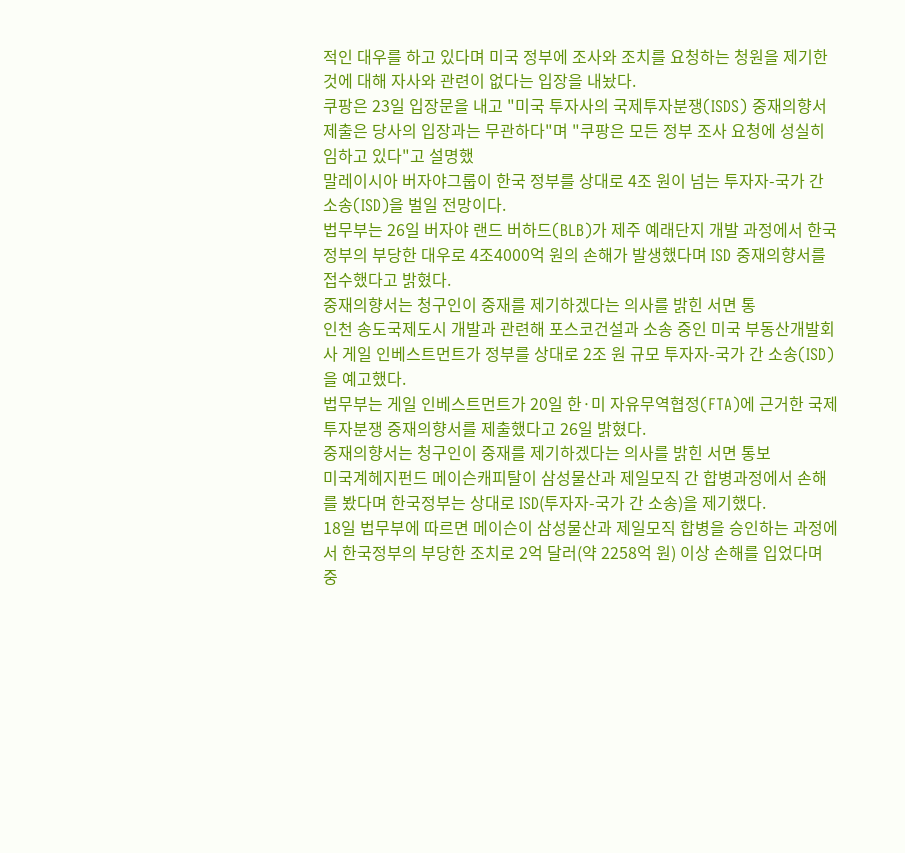적인 대우를 하고 있다며 미국 정부에 조사와 조치를 요청하는 청원을 제기한 것에 대해 자사와 관련이 없다는 입장을 내놨다.
쿠팡은 23일 입장문을 내고 "미국 투자사의 국제투자분쟁(ISDS) 중재의향서 제출은 당사의 입장과는 무관하다"며 "쿠팡은 모든 정부 조사 요청에 성실히 임하고 있다"고 설명했
말레이시아 버자야그룹이 한국 정부를 상대로 4조 원이 넘는 투자자-국가 간 소송(ISD)을 벌일 전망이다.
법무부는 26일 버자야 랜드 버하드(BLB)가 제주 예래단지 개발 과정에서 한국 정부의 부당한 대우로 4조4000억 원의 손해가 발생했다며 ISD 중재의향서를 접수했다고 밝혔다.
중재의향서는 청구인이 중재를 제기하겠다는 의사를 밝힌 서면 통
인천 송도국제도시 개발과 관련해 포스코건설과 소송 중인 미국 부동산개발회사 게일 인베스트먼트가 정부를 상대로 2조 원 규모 투자자-국가 간 소송(ISD)을 예고했다.
법무부는 게일 인베스트먼트가 20일 한·미 자유무역협정(FTA)에 근거한 국제투자분쟁 중재의향서를 제출했다고 26일 밝혔다.
중재의향서는 청구인이 중재를 제기하겠다는 의사를 밝힌 서면 통보
미국계헤지펀드 메이슨캐피탈이 삼성물산과 제일모직 간 합병과정에서 손해를 봤다며 한국정부는 상대로 ISD(투자자-국가 간 소송)을 제기했다.
18일 법무부에 따르면 메이슨이 삼성물산과 제일모직 합병을 승인하는 과정에서 한국정부의 부당한 조치로 2억 달러(약 2258억 원) 이상 손해를 입었다며 중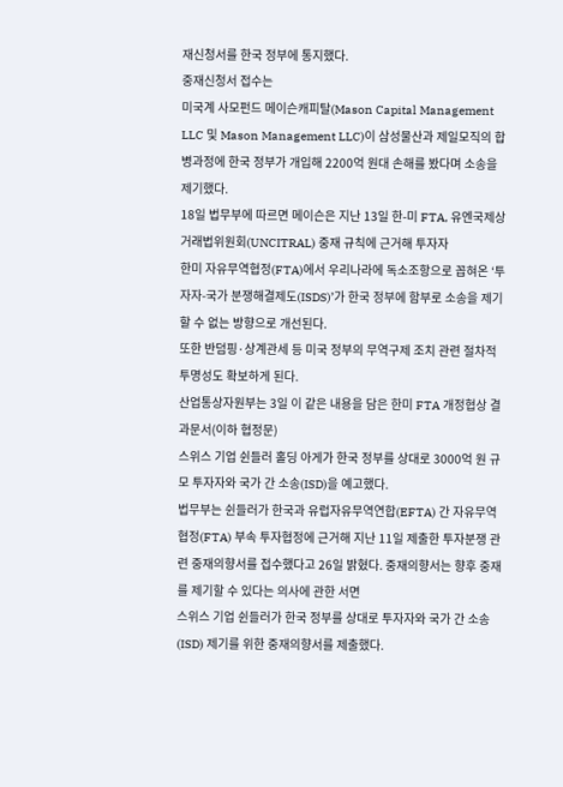재신청서를 한국 정부에 통지했다.
중재신청서 접수는
미국계 사모펀드 메이슨캐피탈(Mason Capital Management LLC 및 Mason Management LLC)이 삼성물산과 제일모직의 합병과정에 한국 정부가 개입해 2200억 원대 손해를 봤다며 소송을 제기했다.
18일 법무부에 따르면 메이슨은 지난 13일 한-미 FTA, 유엔국제상거래법위원회(UNCITRAL) 중재 규칙에 근거해 투자자
한미 자유무역협정(FTA)에서 우리나라에 독소조항으로 꼽혀온 ‘투자자-국가 분쟁해결제도(ISDS)’가 한국 정부에 함부로 소송을 제기할 수 없는 방향으로 개선된다.
또한 반덤핑·상계관세 등 미국 정부의 무역구제 조치 관련 절차적 투명성도 확보하게 된다.
산업통상자원부는 3일 이 같은 내용을 담은 한미 FTA 개정협상 결과문서(이하 협정문)
스위스 기업 쉰들러 홀딩 아게가 한국 정부를 상대로 3000억 원 규모 투자자와 국가 간 소송(ISD)을 예고했다.
법무부는 쉰들러가 한국과 유럽자유무역연합(EFTA) 간 자유무역협정(FTA) 부속 투자협정에 근거해 지난 11일 제출한 투자분쟁 관련 중재의향서를 접수했다고 26일 밝혔다. 중재의향서는 향후 중재를 제기할 수 있다는 의사에 관한 서면
스위스 기업 쉰들러가 한국 정부를 상대로 투자자와 국가 간 소송(ISD) 제기를 위한 중재의향서를 제출했다.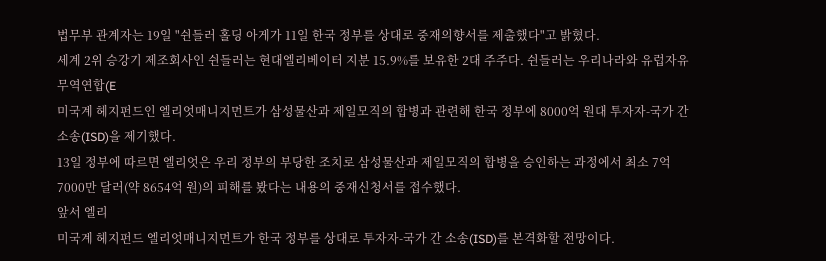법무부 관계자는 19일 "쉰들러 홀딩 아게가 11일 한국 정부를 상대로 중재의향서를 제출했다"고 밝혔다.
세계 2위 승강기 제조회사인 쉰들러는 현대엘리베이터 지분 15.9%를 보유한 2대 주주다. 쉰들러는 우리나라와 유럽자유무역연합(E
미국계 헤지펀드인 엘리엇매니지먼트가 삼성물산과 제일모직의 합병과 관련해 한국 정부에 8000억 원대 투자자-국가 간 소송(ISD)을 제기했다.
13일 정부에 따르면 엘리엇은 우리 정부의 부당한 조치로 삼성물산과 제일모직의 합병을 승인하는 과정에서 최소 7억7000만 달러(약 8654억 원)의 피해를 봤다는 내용의 중재신청서를 접수했다.
앞서 엘리
미국계 헤지펀드 엘리엇매니지먼트가 한국 정부를 상대로 투자자-국가 간 소송(ISD)를 본격화할 전망이다.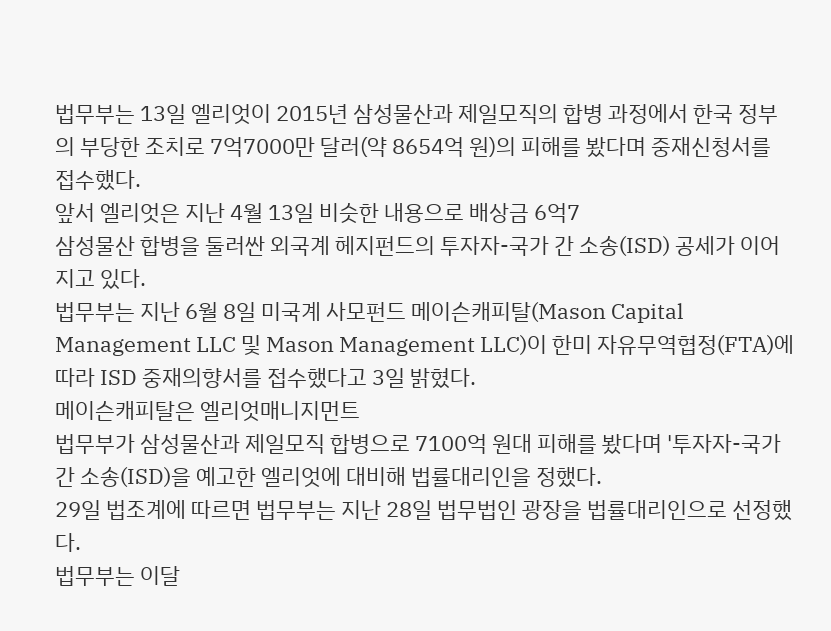법무부는 13일 엘리엇이 2015년 삼성물산과 제일모직의 합병 과정에서 한국 정부의 부당한 조치로 7억7000만 달러(약 8654억 원)의 피해를 봤다며 중재신청서를 접수했다.
앞서 엘리엇은 지난 4월 13일 비슷한 내용으로 배상금 6억7
삼성물산 합병을 둘러싼 외국계 헤지펀드의 투자자-국가 간 소송(ISD) 공세가 이어지고 있다.
법무부는 지난 6월 8일 미국계 사모펀드 메이슨캐피탈(Mason Capital Management LLC 및 Mason Management LLC)이 한미 자유무역협정(FTA)에 따라 ISD 중재의향서를 접수했다고 3일 밝혔다.
메이슨캐피탈은 엘리엇매니지먼트
법무부가 삼성물산과 제일모직 합병으로 7100억 원대 피해를 봤다며 '투자자-국가 간 소송(ISD)을 예고한 엘리엇에 대비해 법률대리인을 정했다.
29일 법조계에 따르면 법무부는 지난 28일 법무법인 광장을 법률대리인으로 선정했다.
법무부는 이달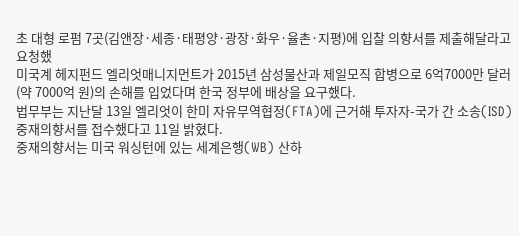초 대형 로펌 7곳(김앤장·세종·태평양·광장·화우·율촌·지평)에 입찰 의향서를 제출해달라고 요청했
미국계 헤지펀드 엘리엇매니지먼트가 2015년 삼성물산과 제일모직 합병으로 6억7000만 달러(약 7000억 원)의 손해를 입었다며 한국 정부에 배상을 요구했다.
법무부는 지난달 13일 엘리엇이 한미 자유무역협정(FTA)에 근거해 투자자-국가 간 소송(ISD) 중재의향서를 접수했다고 11일 밝혔다.
중재의향서는 미국 워싱턴에 있는 세계은행(WB) 산하